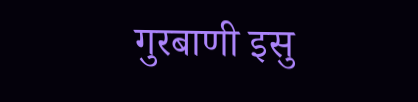गुरबाणी इसु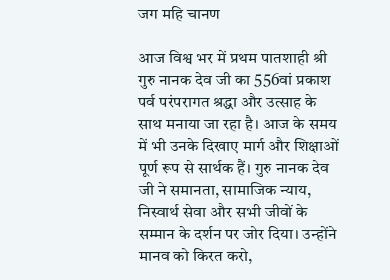जग महि चानण

आज विश्व भर में प्रथम पातशाही श्री गुरु नानक देव जी का 556वां प्रकाश पर्व परंपरागत श्रद्धा और उत्साह के साथ मनाया जा रहा है। आज के समय में भी उनके दिखाए मार्ग और शिक्षाओं पूर्ण रूप से सार्थक हैं। गुरु नानक देव जी ने समानता, सामाजिक न्याय, निस्वार्थ सेवा और सभी जीवों के सम्मान के दर्शन पर जोर दिया। उन्होंने मानव को किरत करो,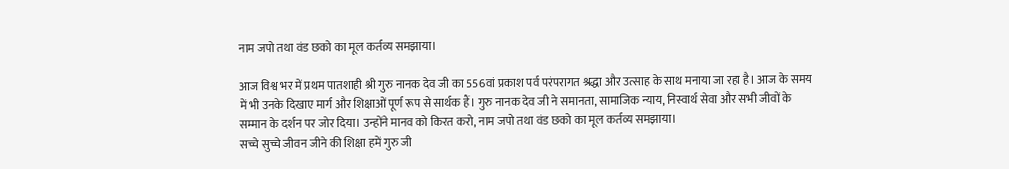नाम जपो तथा वंड छको का मूल कर्तव्य समझाया।

आज विश्व भर में प्रथम पातशाही श्री गुरु नानक देव जी का 556वां प्रकाश पर्व परंपरागत श्रद्धा और उत्साह के साथ मनाया जा रहा है। आज के समय में भी उनके दिखाए मार्ग और शिक्षाओं पूर्ण रूप से सार्थक हैं। गुरु नानक देव जी ने समानता, सामाजिक न्याय, निस्वार्थ सेवा और सभी जीवों के सम्मान के दर्शन पर जोर दिया। उन्होंने मानव को किरत करो, नाम जपो तथा वंड छको का मूल कर्तव्य समझाया।
सच्चे सुच्चे जीवन जीने की शिक्षा हमें गुरु जी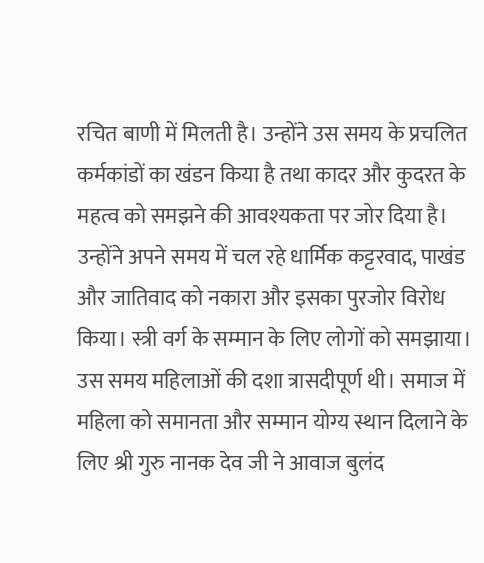रचित बाणी में मिलती है। उन्होंने उस समय के प्रचलित कर्मकांडों का खंडन किया है तथा कादर और कुदरत के महत्व को समझने की आवश्यकता पर जोर दिया है। उन्होंने अपने समय में चल रहे धार्मिक कट्टरवाद, पाखंड और जातिवाद को नकारा और इसका पुरजोर विरोध किया। स्त्री वर्ग के सम्मान के लिए लोगों को समझाया। उस समय महिलाओं की दशा त्रासदीपूर्ण थी। समाज में महिला को समानता और सम्मान योग्य स्थान दिलाने के लिए श्री गुरु नानक देव जी ने आवाज बुलंद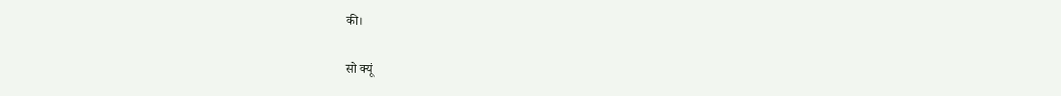की।

सो क्यूं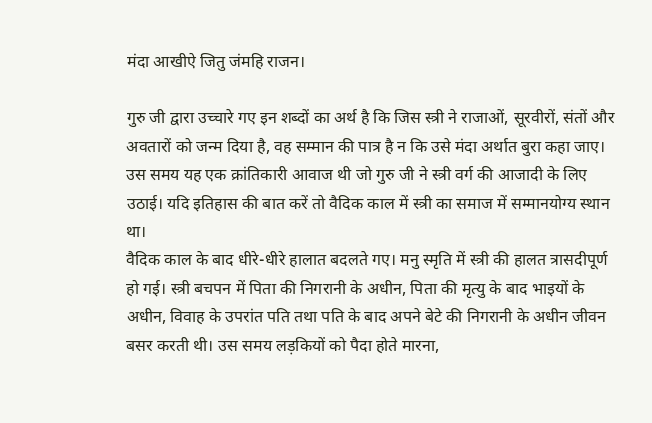मंदा आखीऐ जितु जंमहि राजन।

गुरु जी द्वारा उच्चारे गए इन शब्दों का अर्थ है कि जिस स्त्री ने राजाओं, सूरवीरों, संतों और अवतारों को जन्म दिया है, वह सम्मान की पात्र है न कि उसे मंदा अर्थात बुरा कहा जाए। उस समय यह एक क्रांतिकारी आवाज थी जो गुरु जी ने स्त्री वर्ग की आजादी के लिए उठाई। यदि इतिहास की बात करें तो वैदिक काल में स्त्री का समाज में सम्मानयोग्य स्थान था।
वैदिक काल के बाद धीरे-धीरे हालात बदलते गए। मनु स्मृति में स्त्री की हालत त्रासदीपूर्ण हो गई। स्त्री बचपन में पिता की निगरानी के अधीन, पिता की मृत्यु के बाद भाइयों के अधीन, विवाह के उपरांत पति तथा पति के बाद अपने बेटे की निगरानी के अधीन जीवन बसर करती थी। उस समय लड़कियों को पैदा होते मारना,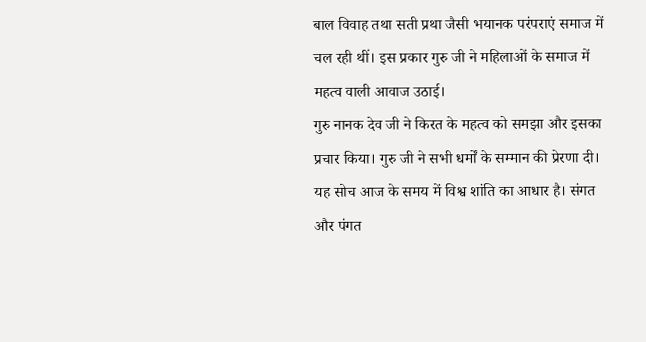बाल विवाह तथा सती प्रथा जैसी भयानक परंपराएं समाज में चल रही थीं। इस प्रकार गुरु जी ने महिलाओं के समाज में महत्व वाली आवाज उठाई।
गुरु नानक देव जी ने किरत के महत्व को समझा और इसका प्रचार किया। गुरु जी ने सभी धर्मों के सम्मान की प्रेरणा दी। यह सोच आज के समय में विश्व शांति का आधार है। संगत और पंगत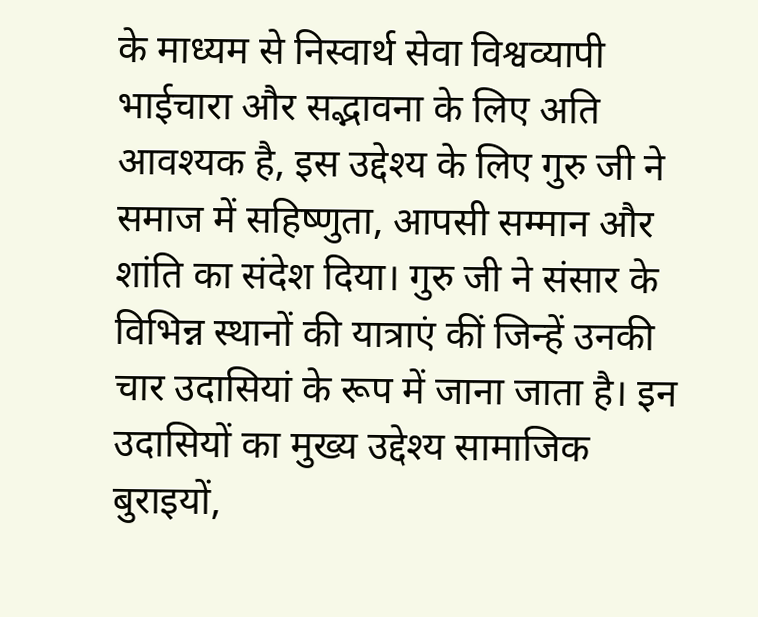के माध्यम से निस्वार्थ सेवा विश्वव्यापी भाईचारा और सद्भावना के लिए अति आवश्यक है, इस उद्देश्य के लिए गुरु जी ने समाज में सहिष्णुता, आपसी सम्मान और शांति का संदेश दिया। गुरु जी ने संसार के विभिन्न स्थानों की यात्राएं कीं जिन्हें उनकी चार उदासियां के रूप में जाना जाता है। इन उदासियों का मुख्य उद्देश्य सामाजिक बुराइयों,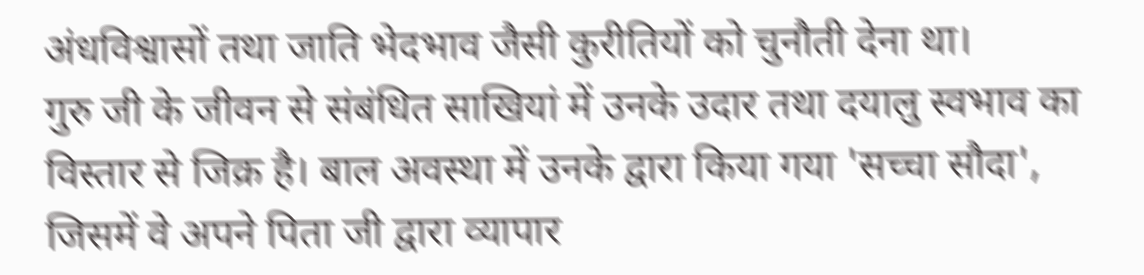अंधविश्वासों तथा जाति भेदभाव जैसी कुरीतियों को चुनौती देना था।
गुरु जी के जीवन से संबंधित साखियां में उनके उदार तथा दयालु स्वभाव का विस्तार से जिक्र है। बाल अवस्था में उनके द्वारा किया गया 'सच्चा सौदा', जिसमें वे अपने पिता जी द्वारा व्यापार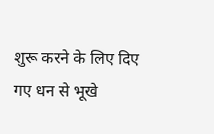शुरू करने के लिए दिए गए धन से भूखे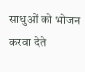साधुओं को भोजन करवा देते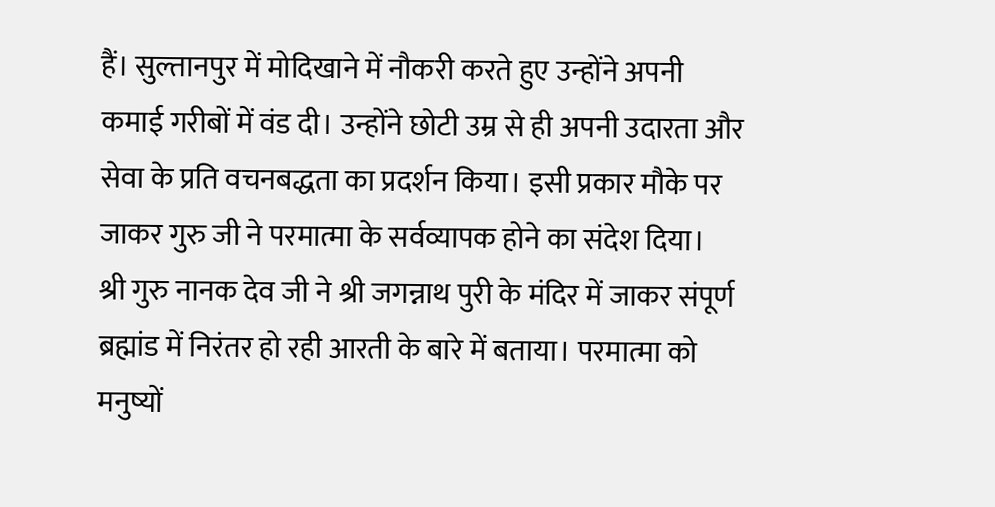हैं। सुल्तानपुर में मोदिखाने में नौकरी करते हुए उन्होंने अपनी कमाई गरीबों में वंड दी। उन्होंने छोटी उम्र से ही अपनी उदारता और सेवा के प्रति वचनबद्धता का प्रदर्शन किया। इसी प्रकार मौके पर जाकर गुरु जी ने परमात्मा के सर्वव्यापक होने का संदेश दिया।
श्री गुरु नानक देव जी ने श्री जगन्नाथ पुरी के मंदिर में जाकर संपूर्ण ब्रह्मांड में निरंतर हो रही आरती के बारे में बताया। परमात्मा को मनुष्यों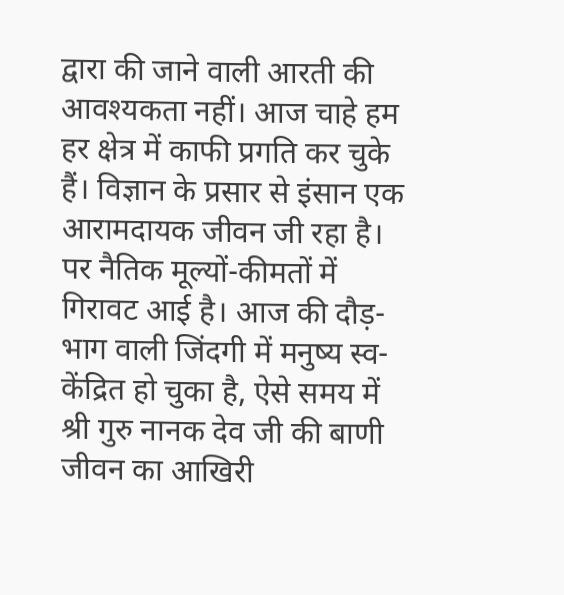द्वारा की जाने वाली आरती की आवश्यकता नहीं। आज चाहे हम हर क्षेत्र में काफी प्रगति कर चुके हैं। विज्ञान के प्रसार से इंसान एक आरामदायक जीवन जी रहा है। पर नैतिक मूल्यों-कीमतों में गिरावट आई है। आज की दौड़-भाग वाली जिंदगी में मनुष्य स्व-केंद्रित हो चुका है, ऐसे समय में श्री गुरु नानक देव जी की बाणी जीवन का आखिरी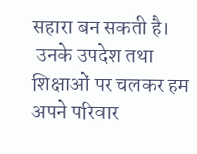सहारा बन सकती है।
 उनके उपदेश तथा शिक्षाओं पर चलकर हम अपने परिवार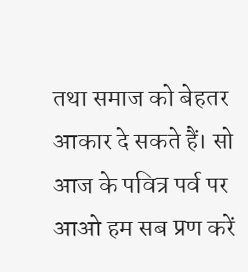तथा समाज को बेहतर आकार दे सकते हैं। सो आज के पवित्र पर्व पर आओ हम सब प्रण करें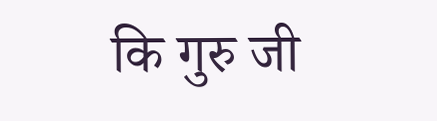कि गुरु जी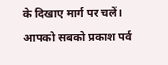के दिखाए मार्ग पर चलें। आपको सबको प्रकाश पर्व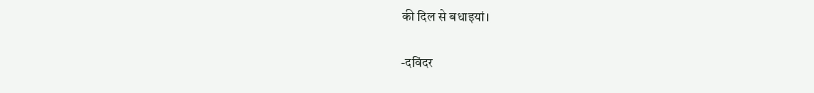की दिल से बधाइयां।

-दविंदर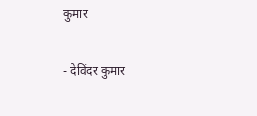कुमार

- देविंदर कुमार